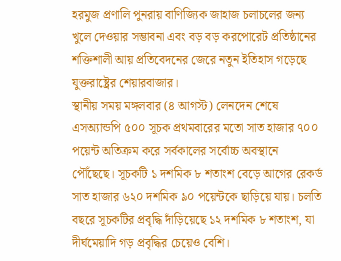হরমুজ প্রণালি পুনরায় বাণিজ্যিক জাহাজ চলাচলের জন্য খুলে দেওয়ার সম্ভাবনা এবং বড় বড় করপোরেট প্রতিষ্ঠানের শক্তিশালী আয় প্রতিবেদনের জেরে নতুন ইতিহাস গড়েছে যুক্তরাষ্ট্রের শেয়ারবাজার।
স্থানীয় সময় মঙ্গলবার (৪ আগস্ট) লেনদেন শেষে এসঅ্যান্ডপি ৫০০ সূচক প্রথমবারের মতো সাত হাজার ৭০০ পয়েন্ট অতিক্রম করে সর্বকালের সর্বোচ্চ অবস্থানে পৌঁছেছে। সূচকটি ১ দশমিক ৮ শতাংশ বেড়ে আগের রেকর্ড সাত হাজার ৬২০ দশমিক ৯০ পয়েন্টকে ছাড়িয়ে যায়। চলতি বছরে সূচকটির প্রবৃদ্ধি দাঁড়িয়েছে ১২ দশমিক ৮ শতাংশ, যা দীর্ঘমেয়াদি গড় প্রবৃদ্ধির চেয়েও বেশি।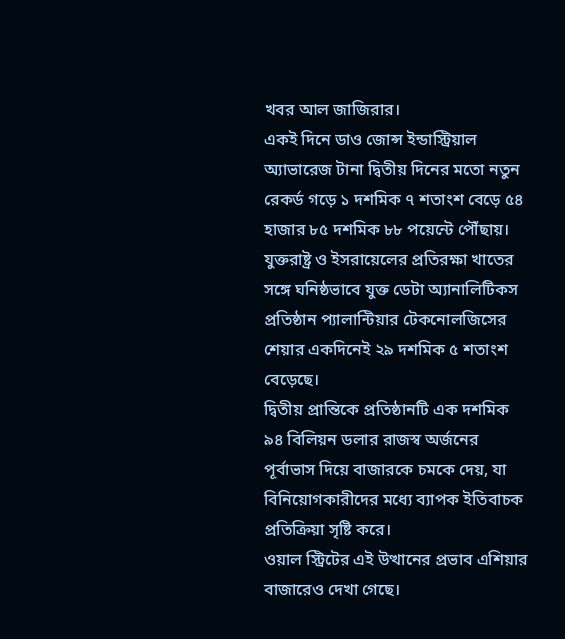খবর আল জাজিরার।
একই দিনে ডাও জোন্স ইন্ডাস্ট্রিয়াল অ্যাভারেজ টানা দ্বিতীয় দিনের মতো নতুন রেকর্ড গড়ে ১ দশমিক ৭ শতাংশ বেড়ে ৫৪ হাজার ৮৫ দশমিক ৮৮ পয়েন্টে পৌঁছায়।
যুক্তরাষ্ট্র ও ইসরায়েলের প্রতিরক্ষা খাতের সঙ্গে ঘনিষ্ঠভাবে যুক্ত ডেটা অ্যানালিটিকস প্রতিষ্ঠান প্যালান্টিয়ার টেকনোলজিসের শেয়ার একদিনেই ২৯ দশমিক ৫ শতাংশ বেড়েছে।
দ্বিতীয় প্রান্তিকে প্রতিষ্ঠানটি এক দশমিক ৯৪ বিলিয়ন ডলার রাজস্ব অর্জনের পূর্বাভাস দিয়ে বাজারকে চমকে দেয়, যা বিনিয়োগকারীদের মধ্যে ব্যাপক ইতিবাচক প্রতিক্রিয়া সৃষ্টি করে।
ওয়াল স্ট্রিটের এই উত্থানের প্রভাব এশিয়ার বাজারেও দেখা গেছে।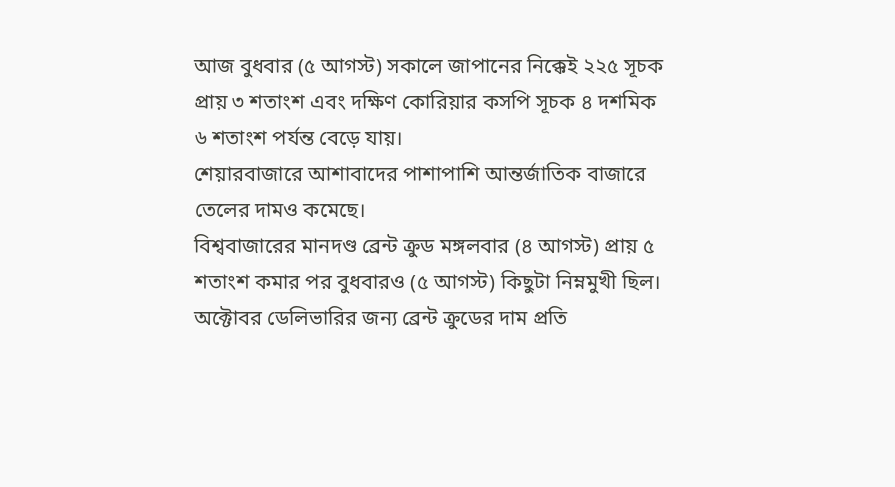আজ বুধবার (৫ আগস্ট) সকালে জাপানের নিক্কেই ২২৫ সূচক প্রায় ৩ শতাংশ এবং দক্ষিণ কোরিয়ার কসপি সূচক ৪ দশমিক ৬ শতাংশ পর্যন্ত বেড়ে যায়।
শেয়ারবাজারে আশাবাদের পাশাপাশি আন্তর্জাতিক বাজারে তেলের দামও কমেছে।
বিশ্ববাজারের মানদণ্ড ব্রেন্ট ক্রুড মঙ্গলবার (৪ আগস্ট) প্রায় ৫ শতাংশ কমার পর বুধবারও (৫ আগস্ট) কিছুটা নিম্নমুখী ছিল। অক্টোবর ডেলিভারির জন্য ব্রেন্ট ক্রুডের দাম প্রতি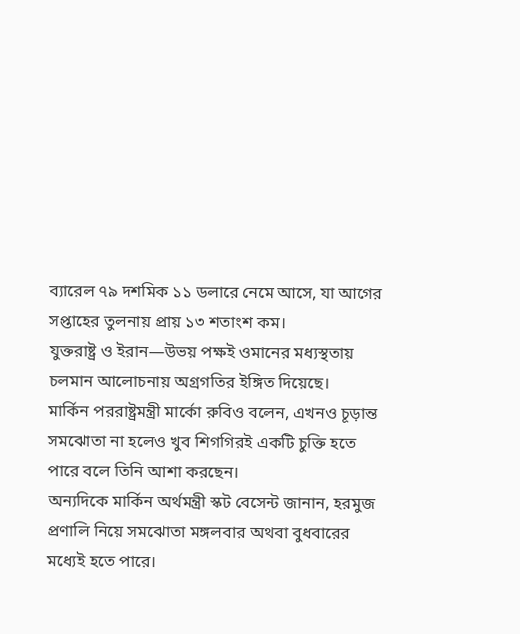ব্যারেল ৭৯ দশমিক ১১ ডলারে নেমে আসে, যা আগের সপ্তাহের তুলনায় প্রায় ১৩ শতাংশ কম।
যুক্তরাষ্ট্র ও ইরান—উভয় পক্ষই ওমানের মধ্যস্থতায় চলমান আলোচনায় অগ্রগতির ইঙ্গিত দিয়েছে।
মার্কিন পররাষ্ট্রমন্ত্রী মার্কো রুবিও বলেন, এখনও চূড়ান্ত সমঝোতা না হলেও খুব শিগগিরই একটি চুক্তি হতে পারে বলে তিনি আশা করছেন।
অন্যদিকে মার্কিন অর্থমন্ত্রী স্কট বেসেন্ট জানান, হরমুজ প্রণালি নিয়ে সমঝোতা মঙ্গলবার অথবা বুধবারের মধ্যেই হতে পারে।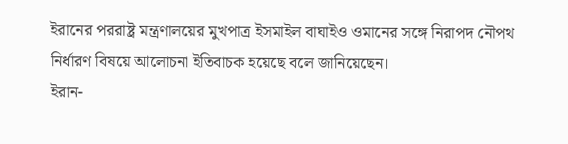ইরানের পররাষ্ট্র মন্ত্রণালয়ের মুখপাত্র ইসমাইল বাঘাইও ওমানের সঙ্গে নিরাপদ নৌপথ নির্ধারণ বিষয়ে আলোচনা ইতিবাচক হয়েছে বলে জানিয়েছেন।
ইরান-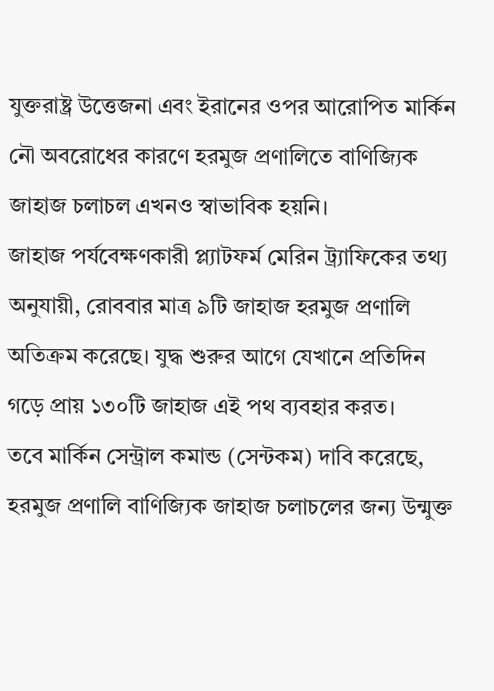যুক্তরাষ্ট্র উত্তেজনা এবং ইরানের ওপর আরোপিত মার্কিন নৌ অবরোধের কারণে হরমুজ প্রণালিতে বাণিজ্যিক জাহাজ চলাচল এখনও স্বাভাবিক হয়নি।
জাহাজ পর্যবেক্ষণকারী প্ল্যাটফর্ম মেরিন ট্র্যাফিকের তথ্য অনুযায়ী, রোববার মাত্র ৯টি জাহাজ হরমুজ প্রণালি অতিক্রম করেছে। যুদ্ধ শুরুর আগে যেখানে প্রতিদিন গড়ে প্রায় ১৩০টি জাহাজ এই পথ ব্যবহার করত।
তবে মার্কিন সেন্ট্রাল কমান্ড (সেন্টকম) দাবি করেছে, হরমুজ প্রণালি বাণিজ্যিক জাহাজ চলাচলের জন্য উন্মুক্ত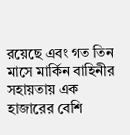রয়েছে এবং গত তিন মাসে মার্কিন বাহিনীর সহায়তায় এক হাজারের বেশি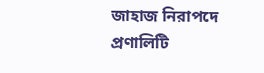জাহাজ নিরাপদে প্রণালিটি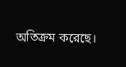অতিক্রম করেছে।